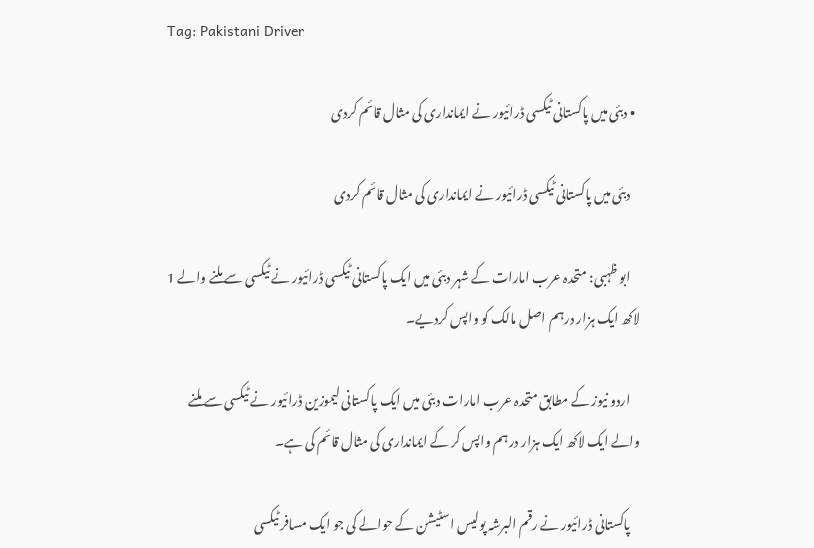Tag: Pakistani Driver

  • دبئی میں پاکستانی ٹیکسی ڈرائیور نے ایمانداری کی مثال قائم کردی

    دبئی میں پاکستانی ٹیکسی ڈرائیور نے ایمانداری کی مثال قائم کردی

    ابو ظہبی: متحدہ عرب امارات کے شہر دبئی میں ایک پاکستانی ٹیکسی ڈرائیور نے ٹیکسی سے ملنے والے 1 لاکھ ایک ہزار درہم اصل مالک کو واپس کردیے۔

    اردو نیوز کے مطابق متحدہ عرب امارات دبئی میں ایک پاکستانی لیموزین ڈرائیور نے ٹیکسی سے ملنے والے ایک لاکھ ایک ہزار درہم واپس کر کے ایمانداری کی مثال قائم کی ہے۔

    پاکستانی ڈرائیور نے رقم البرشہ پولیس اسٹیشن کے حوالے کی جو ایک مسافر ٹیکسی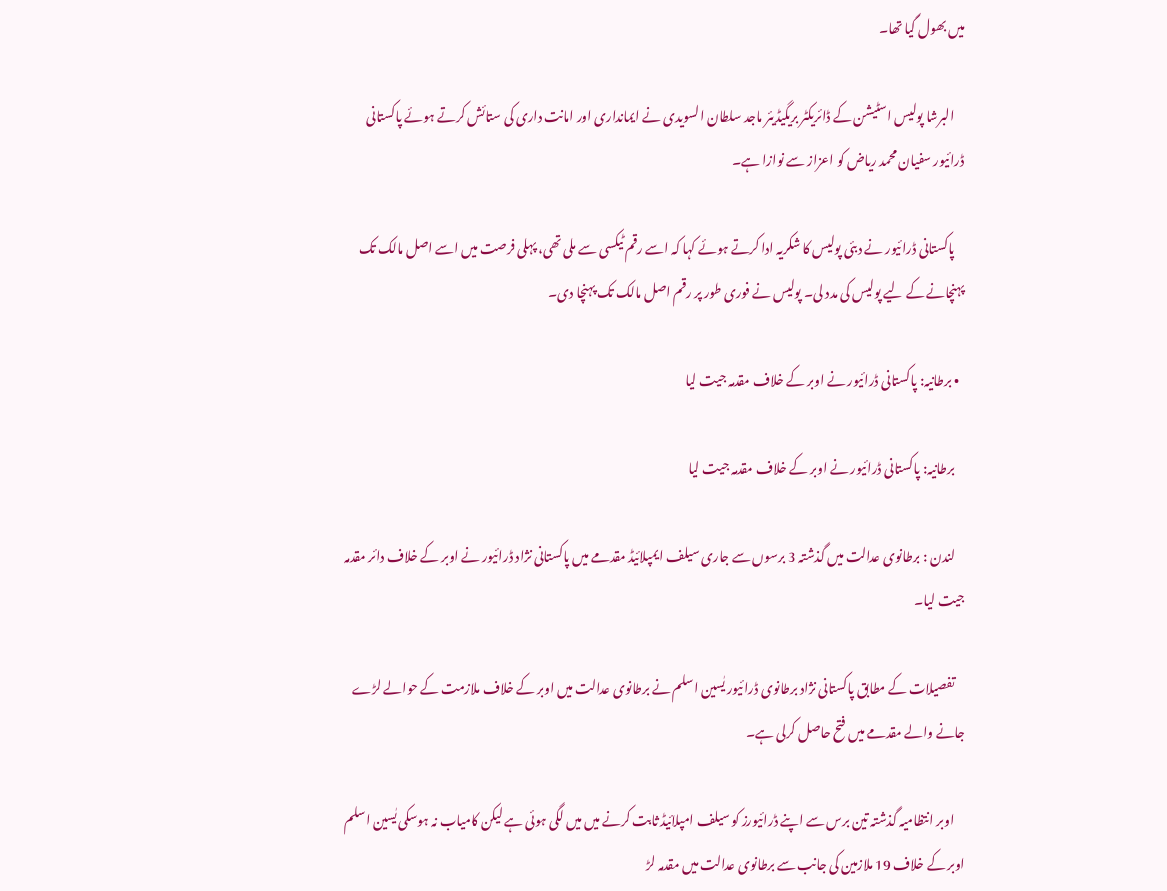میں بھول گیا تھا۔

    البرشا پولیس اسٹیشن کے ڈائریکٹر بریگیڈیئر ماجد سلطان السویدی نے ایمانداری اور امانت داری کی ستائش کرتے ہوئے پاکستانی ڈرائیور سفیان محمد ریاض کو اعزاز سے نوازا ہے۔

    پاکستانی ڈرائیور نے دبئی پولیس کا شکریہ ادا کرتے ہوئے کہا کہ اسے رقم ٹیکسی سے ملی تھی، پہلی فرصت میں اسے اصل مالک تک پہنچانے کے لیے پولیس کی مدد لی۔ پولیس نے فوری طور پر رقم اصل مالک تک پہنچا دی۔

  • برطانیہ: پاکستانی ڈرائیور نے اوبر کے خلاف مقدمہ جیت لیا

    برطانیہ: پاکستانی ڈرائیور نے اوبر کے خلاف مقدمہ جیت لیا

    لندن : برطانوی عدالت میں گذشتہ 3 برسوں سے جاری سیلف ایمپلائیڈ مقدمے میں پاکستانی نژاد ڈرائیور نے اوبر کے خلاف دائر مقدمہ جیت لیا۔

    تفصیلات کے مطابق پاکستانی نژاد برطانوی ڈرائیور یٰسین اسلم نے برطانوی عدالت میں اوبر کے خلاف ملازمت کے حوالے لڑے جانے والے مقدمے میں فتح حاصل کرلی ہے۔

    اوبر انتظامیہ گذشتہ تین برس سے اپنے ڈرائیورز کو سیلف امپلائیڈ ثابت کرنے میں میں لگی ہوئی ہے لیکن کامیاب نہ ہوسکی یٰسین اسلم اوبر کے خلاف 19 ملازمین کی جانب سے برطانوی عدالت میں مقدمہ لڑ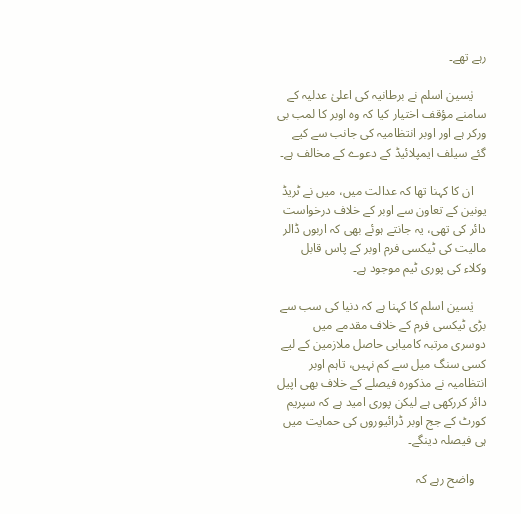رہے تھے۔

    یٰسین اسلم نے برطانیہ کی اعلیٰ عدلیہ کے سامنے مؤقف اختیار کیا کہ وہ اوبر کا لمب بی ورکر ہے اور اوبر انتظامیہ کی جانب سے کیے گئے سیلف ایمپلائیڈ کے دعوے کے مخالف ہے۔

    ان کا کہنا تھا کہ عدالت میں، میں نے ٹریڈ یونین کے تعاون سے اوبر کے خلاف درخواست دائر کی تھی، یہ جانتے ہوئے بھی کہ اربوں ڈالر مالیت کی ٹیکسی فرم اوبر کے پاس قابل وکلاء کی پوری ٹیم موجود ہے۔

    یٰسین اسلم کا کہنا ہے کہ دنیا کی سب سے بڑی ٹیکسی فرم کے خلاف مقدمے میں دوسری مرتبہ کامیابی حاصل ملازمین کے لیے کسی سنگ میل سے کم نہیں، تاہم اوبر انتظامیہ نے مذکورہ فیصلے کے خلاف بھی اپیل دائر کررکھی ہے لیکن پوری امید ہے کہ سپریم کورٹ کے جج اوبر ڈرائیوروں کی حمایت میں ہی فیصلہ دینگے۔

    واضح رہے کہ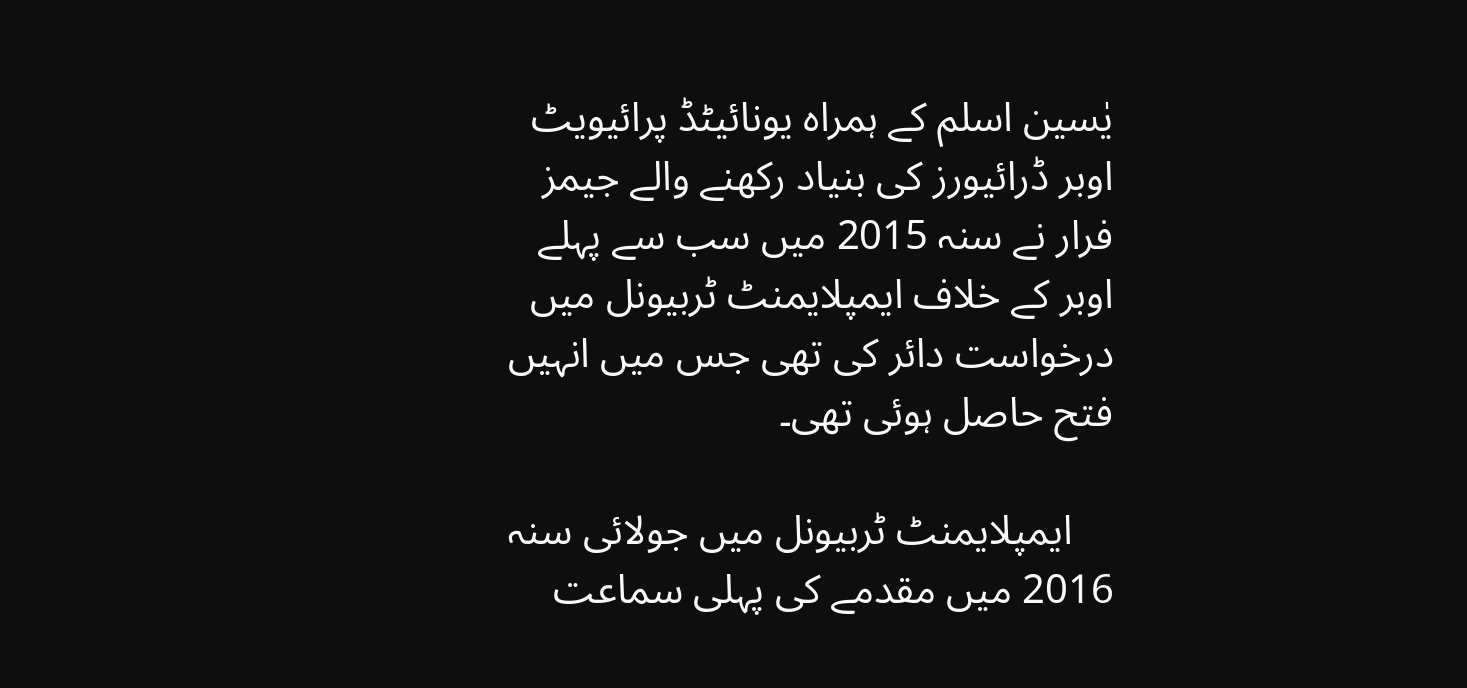یٰسین اسلم کے ہمراہ یونائیٹڈ پرائیویٹ اوبر ڈرائیورز کی بنیاد رکھنے والے جیمز فرار نے سنہ 2015 میں سب سے پہلے اوبر کے خلاف ایمپلایمنٹ ٹربیونل میں درخواست دائر کی تھی جس میں انہیں فتح حاصل ہوئی تھی۔

    ایمپلایمنٹ ٹربیونل میں جولائی سنہ 2016 میں مقدمے کی پہلی سماعت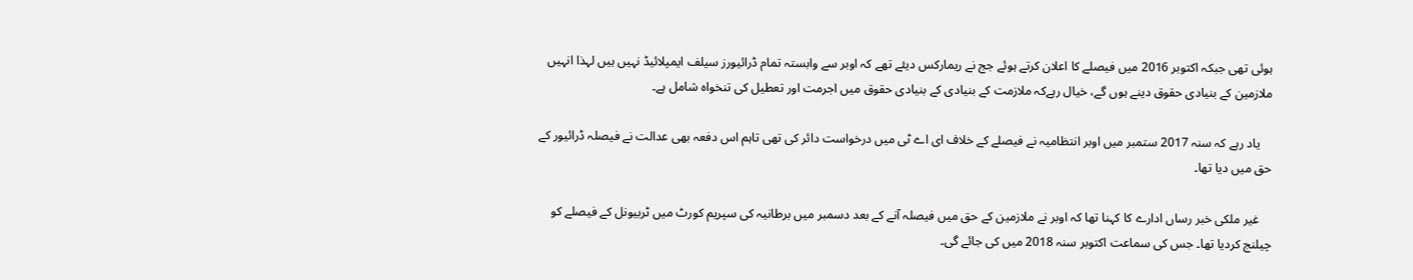ہوئی تھی جبکہ اکتوبر 2016 میں فیصلے کا اعلان کرتے ہوئے جج نے ریمارکس دیئے تھے کہ اوبر سے وابستہ تمام ڈرائیورز سیلف ایمپلائیڈ نہیں ہیں لہذا انہیں ملازمین کے بنیادی حقوق دینے ہوں گے، خیال رہےکہ ملازمت کے بنیادی کے بنیادی حقوق میں اجرمت اور تعطیل کی تنخواہ شامل ہے۔

    یاد رہے کہ سنہ 2017 ستمبر میں اوبر انتظامیہ نے فیصلے کے خلاف ای اے ٹی میں درخواست دائر کی تھی تاہم اس دفعہ بھی عدالت نے فیصلہ ڈرائیور کے حق میں دیا تھا۔

    غیر ملکی خبر رساں ادارے کا کہنا تھا کہ اوبر نے ملازمین کے حق میں فیصلہ آنے کے بعد دسمبر میں برطانیہ کی سپریم کورٹ میں ٹربیونل کے فیصلے کو چیلنج کردیا تھا۔ جس کی سماعت اکتوبر سنہ 2018 میں کی جائے گی۔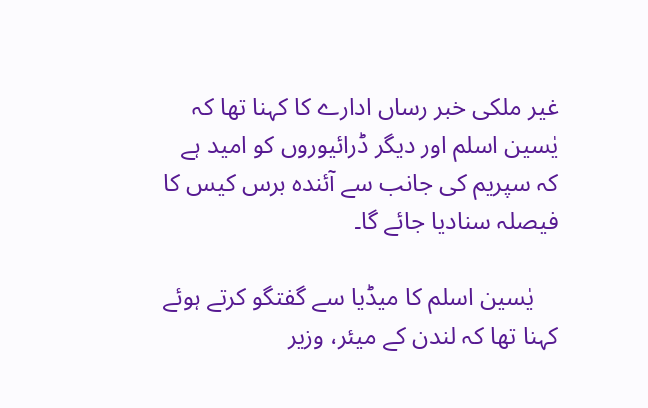غیر ملکی خبر رساں ادارے کا کہنا تھا کہ یٰسین اسلم اور دیگر ڈرائیوروں کو امید ہے کہ سپریم کی جانب سے آئندہ برس کیس کا فیصلہ سنادیا جائے گا۔

    یٰسین اسلم کا میڈیا سے گفتگو کرتے ہوئے کہنا تھا کہ لندن کے میئر، وزیر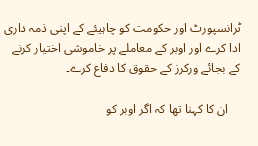ٹرانسپورٹ اور حکومت کو چاہیئے کے اپنی ذمہ داری ادا کرے اور اوبر کے معاملے پر خاموشی اختیار کرنے کے بجائے ورکرز کے حقوق کا دفاع کرے۔

    ان کا کہنا تھا کہ اگر اوبر کو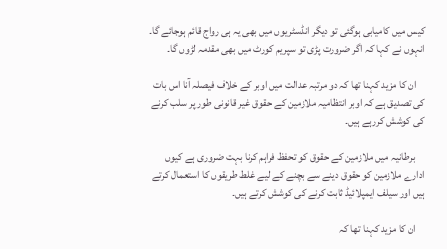کیس میں کامیابی ہوگئی تو دیگر انڈسٹریوں میں بھی یہ ہی رواج قائم ہوجائے گا۔ انہوں نے کہا کہ اگر ضرورت پڑی تو سپریم کورٹ میں بھی مقدمہ لڑوں گا۔

    ان کا مزید کہنا تھا کہ دو مرتبہ عدالت میں اوبر کے خلاف فیصلہ آنا اس بات کی تصدیق ہے کہ اوبر انتظامیہ ملازمین کے حقوق غیر قانونی طور پر سلب کرنے کی کوشش کررہے ہیں۔

    برطانیہ میں ملازمین کے حقوق کو تحفظ فراہم کرنا بہت ضروری ہے کیوں ادارے ملازمین کو حقوق دینے سے بچنے کے لیے غلط طریقوں کا استعمال کرتے ہیں اور سیلف ایمپلائیڈ ثابت کرنے کی کوشش کرتے ہیں۔

    ان کا مزید کہنا تھا کہ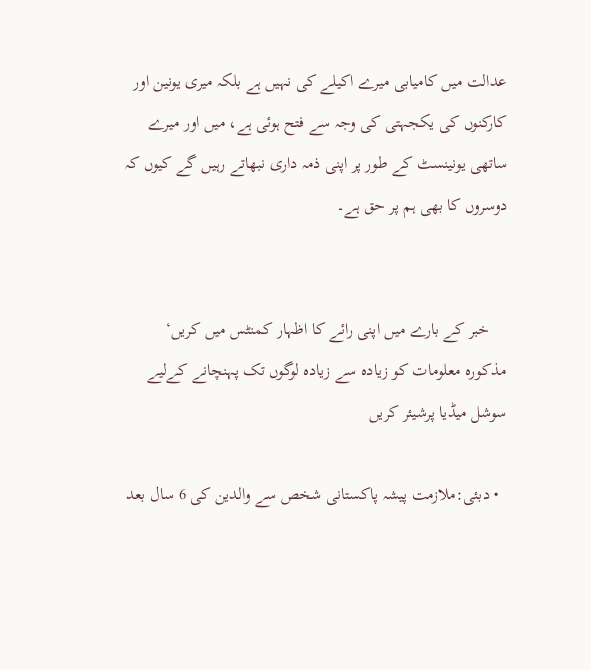عدالت میں کامیابی میرے اکیلے کی نہیں ہے بلکہ میری یونین اور کارکنوں کی یکجہتی کی وجہ سے فتح ہوئی ہے، میں اور میرے ساتھی یونینسٹ کے طور پر اپنی ذمہ داری نبھاتے رہیں گے کیوں کہ دوسروں کا بھی ہم پر حق ہے۔


    خبر کے بارے میں اپنی رائے کا اظہار کمنٹس میں کریں‘ مذکورہ معلومات کو زیادہ سے زیادہ لوگوں تک پہنچانے کےلیے سوشل میڈیا پرشیئر کریں

  • دبئی:ملازمت پیشہ پاکستانی شخص سے والدین کی 6 سال بعد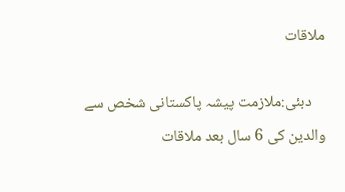ملاقات

    دبئی:ملازمت پیشہ پاکستانی شخص سے والدین کی 6 سال بعد ملاقات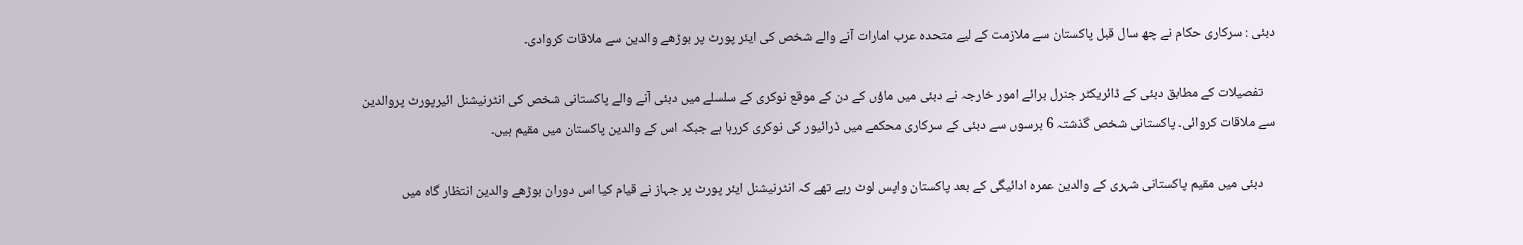دبئی : سرکاری حکام نے چھ سال قبل پاکستان سے ملازمت کے لیے متحدہ عرب امارات آنے والے شخص کی ایئر پورٹ پر بوڑھے والدین سے ملاقات کروادی۔

    تفصیلات کے مطابق دبئی کے ڈائریکٹر جنرل برائے امور خارجہ نے دبئی میں ماؤں کے دن کے موقع نوکری کے سلسلے میں دبئی آنے والے پاکستانی شخص کی انٹرنیشنل ائیرپورٹ پروالدین سے ملاقات کروائی۔ پاکستانی شخص گذشتہ 6 برسوں سے دبئی کے سرکاری محکمے میں ڈرائیور کی نوکری کررہا ہے جبکہ اس کے والدین پاکستان میں مقیم ہیں۔

    دبئی میں مقیم پاکستانی شہری کے والدین عمرہ ادائیگی کے بعد پاکستان واپس لوٹ رہے تھے کہ انٹرنیشنل ایئر پورٹ پر جہاز نے قیام کیا اس دوران بوڑھے والدین انتظار گاہ میں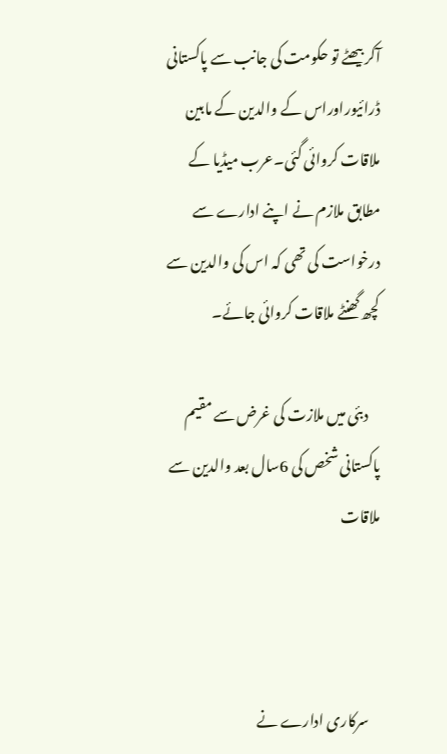آکر بیھٹے تو حکومت کی جانب سے پاکستانی ڈرائیوراوراس کے والدین کے مابین ملاقات کروائی گئی۔عرب میڈیا کے مطابق ملازم نے اپنے ادارے سے درخواست کی تھی کہ اس کی والدین سے کچھ گھنٹے ملاقات کروائی جائے۔

    دبئی میں ملازت کی غرض سے مقیم پاکستانی شخص کی 6سال بعد والدین سے ملاقات



    سرکاری ادارے نے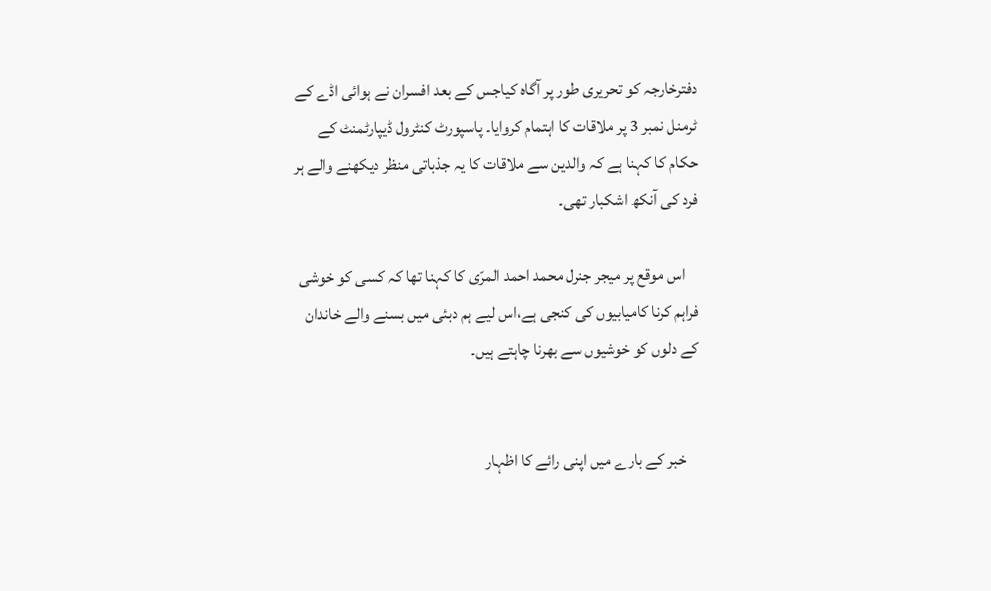دفترخارجہ کو تحریری طور پر آگاہ کیاجس کے بعد افسران نے ہوائی اڈے کے ٹرمنل نمبر 3 پر ملاقات کا اہتمام کروایا۔ پاسپورٹ کنٹرول ڈیپارٹمنٹ کے حکام کا کہنا ہے کہ والدین سے ملاقات کا یہ جذباتی منظر دیکھنے والے ہر فرد کی آنکھ اشکبار تھی۔

    اس موقع پر میجر جنرل محمد احمد المرّی کا کہنا تھا کہ کسی کو خوشی فراہم کرنا کامیابیوں کی کنجی ہے،اس لیے ہم دبئی میں بسنے والے خاندان کے دلوں کو خوشیوں سے بھرنا چاہتے ہیں۔


    خبر کے بارے میں اپنی رائے کا اظہار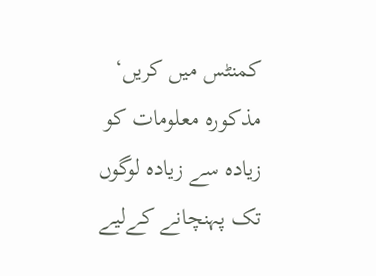کمنٹس میں کریں‘ مذکورہ معلومات کو زیادہ سے زیادہ لوگوں تک پہنچانے کےلیے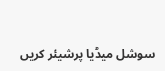سوشل میڈیا پرشیئر کریں